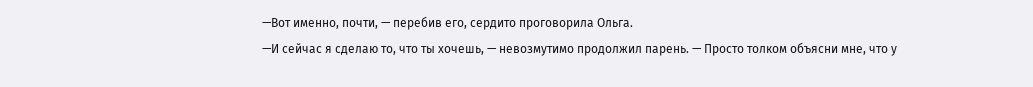—Вот именно, почти, — перебив его, сердито проговорила Ольга.
—И сейчас я сделаю то, что ты хочешь, — невозмутимо продолжил парень. — Просто толком объясни мне, что у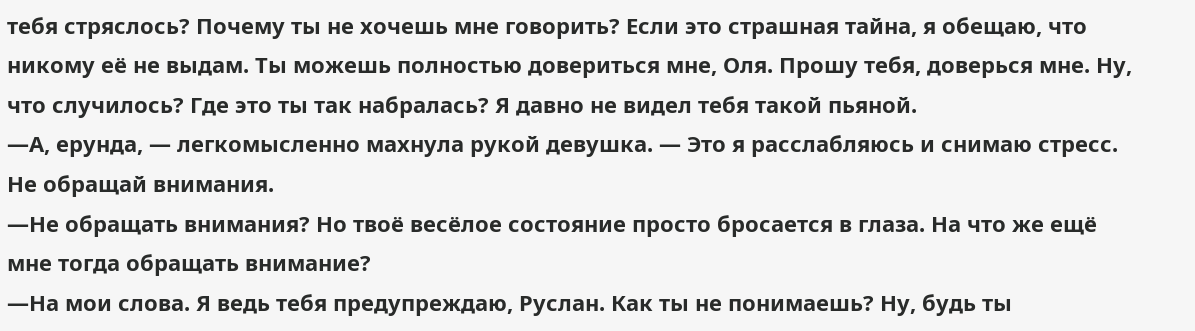тебя стряслось? Почему ты не хочешь мне говорить? Если это страшная тайна, я обещаю, что никому её не выдам. Ты можешь полностью довериться мне, Оля. Прошу тебя, доверься мне. Ну, что случилось? Где это ты так набралась? Я давно не видел тебя такой пьяной.
—А, ерунда, — легкомысленно махнула рукой девушка. — Это я расслабляюсь и снимаю стресс. Не обращай внимания.
—Не обращать внимания? Но твоё весёлое состояние просто бросается в глаза. На что же ещё мне тогда обращать внимание?
—На мои слова. Я ведь тебя предупреждаю, Руслан. Как ты не понимаешь? Ну, будь ты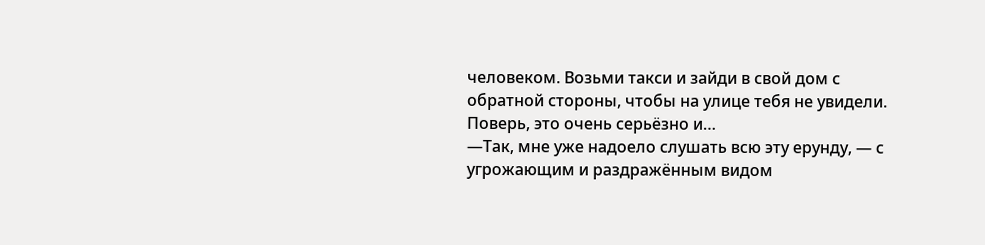человеком. Возьми такси и зайди в свой дом с обратной стороны, чтобы на улице тебя не увидели. Поверь, это очень серьёзно и…
—Так, мне уже надоело слушать всю эту ерунду, — с угрожающим и раздражённым видом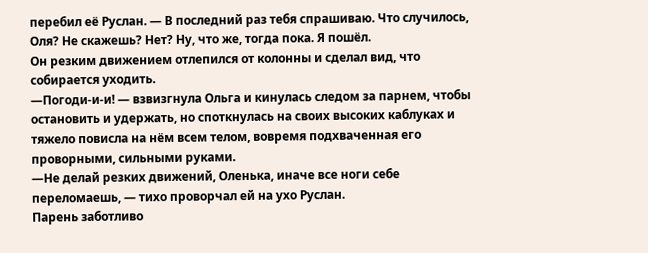перебил её Руслан. — В последний раз тебя спрашиваю. Что случилось, Оля? Не скажешь? Нет? Ну, что же, тогда пока. Я пошёл.
Он резким движением отлепился от колонны и сделал вид, что собирается уходить.
—Погоди-и-и! — взвизгнула Ольга и кинулась следом за парнем, чтобы остановить и удержать, но споткнулась на своих высоких каблуках и тяжело повисла на нём всем телом, вовремя подхваченная его проворными, сильными руками.
—Не делай резких движений, Оленька, иначе все ноги себе переломаешь, — тихо проворчал ей на ухо Руслан.
Парень заботливо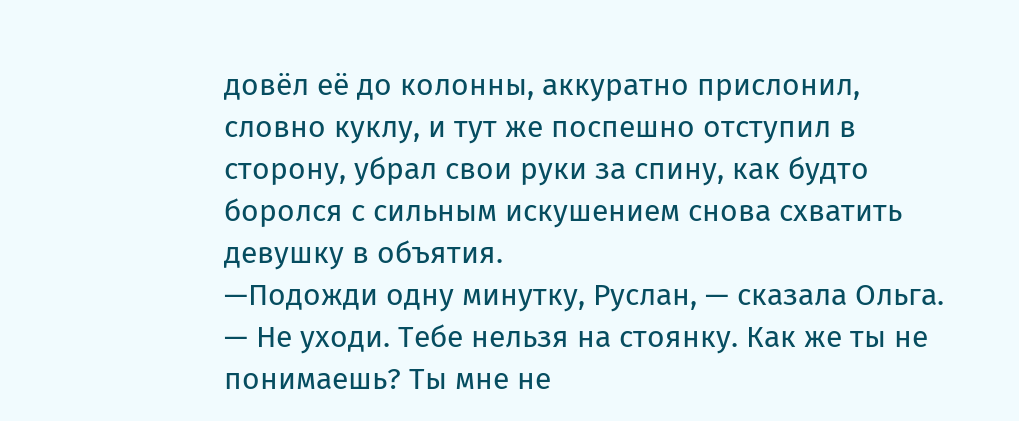довёл её до колонны, аккуратно прислонил, словно куклу, и тут же поспешно отступил в сторону, убрал свои руки за спину, как будто боролся с сильным искушением снова схватить девушку в объятия.
—Подожди одну минутку, Руслан, — сказала Ольга. — Не уходи. Тебе нельзя на стоянку. Как же ты не понимаешь? Ты мне не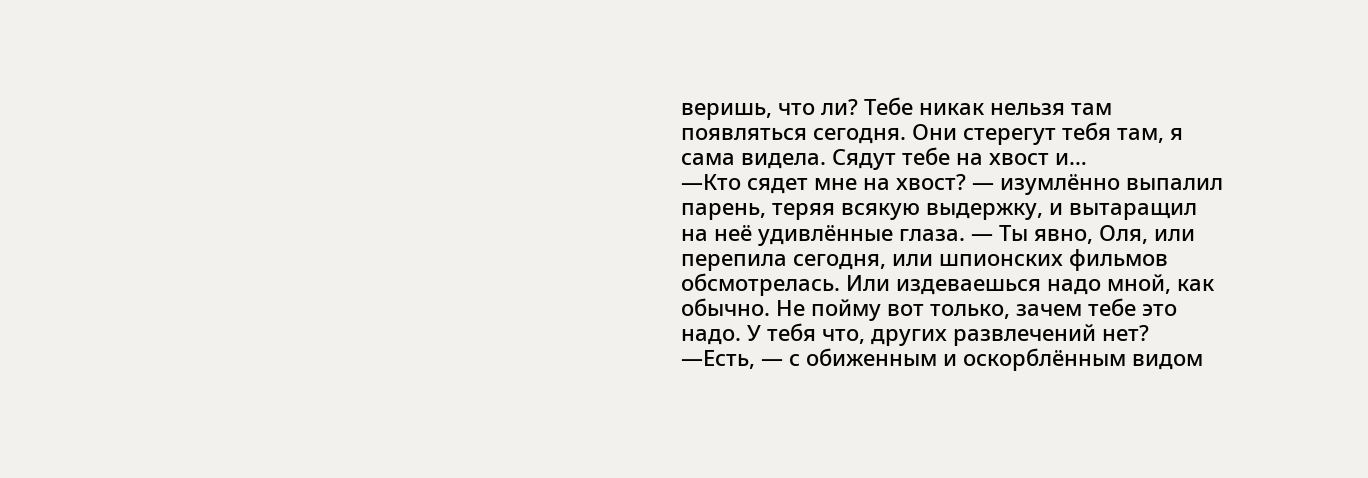веришь, что ли? Тебе никак нельзя там появляться сегодня. Они стерегут тебя там, я сама видела. Сядут тебе на хвост и…
—Кто сядет мне на хвост? — изумлённо выпалил парень, теряя всякую выдержку, и вытаращил на неё удивлённые глаза. — Ты явно, Оля, или перепила сегодня, или шпионских фильмов обсмотрелась. Или издеваешься надо мной, как обычно. Не пойму вот только, зачем тебе это надо. У тебя что, других развлечений нет?
—Есть, — с обиженным и оскорблённым видом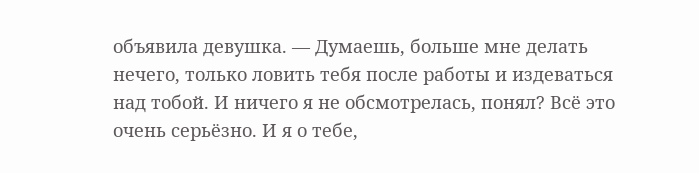объявила девушка. — Думаешь, больше мне делать нечего, только ловить тебя после работы и издеваться над тобой. И ничего я не обсмотрелась, понял? Всё это очень серьёзно. И я о тебе,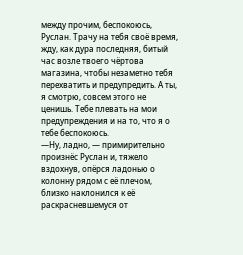между прочим, беспокоюсь, Руслан. Трачу на тебя своё время, жду, как дура последняя, битый час возле твоего чёртова магазина, чтобы незаметно тебя перехватить и предупредить. А ты, я смотрю, совсем этого не ценишь. Тебе плевать на мои предупреждения и на то, что я о тебе беспокоюсь.
—Ну, ладно, — примирительно произнёс Руслан и, тяжело вздохнув, опёрся ладонью о колонну рядом с её плечом, близко наклонился к её раскрасневшемуся от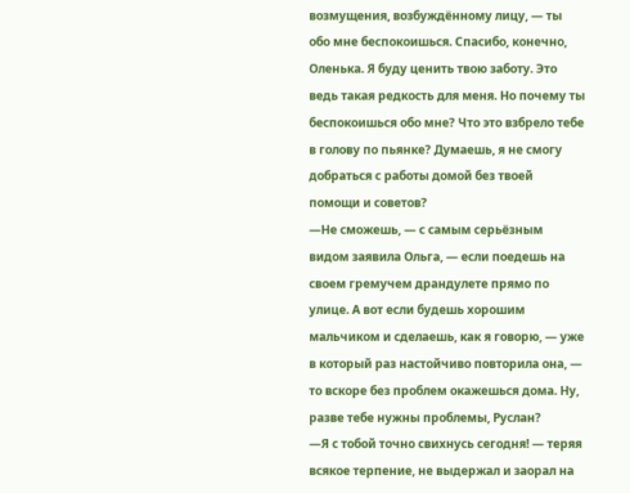возмущения, возбуждённому лицу, — ты обо мне беспокоишься. Спасибо, конечно, Оленька. Я буду ценить твою заботу. Это ведь такая редкость для меня. Но почему ты беспокоишься обо мне? Что это взбрело тебе в голову по пьянке? Думаешь, я не смогу добраться с работы домой без твоей помощи и советов?
—Не сможешь, — с самым серьёзным видом заявила Ольга, — если поедешь на своем гремучем драндулете прямо по улице. А вот если будешь хорошим мальчиком и сделаешь, как я говорю, — уже в который раз настойчиво повторила она, — то вскоре без проблем окажешься дома. Ну, разве тебе нужны проблемы, Руслан?
—Я с тобой точно свихнусь сегодня! — теряя всякое терпение, не выдержал и заорал на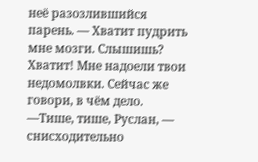неё разозлившийся парень. — Хватит пудрить мне мозги. Слышишь? Хватит! Мне надоели твои недомолвки. Сейчас же говори, в чём дело.
—Тише, тише, Руслан, — снисходительно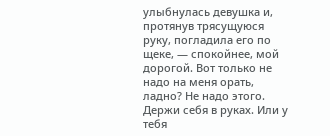улыбнулась девушка и, протянув трясущуюся руку, погладила его по щеке, — спокойнее, мой дорогой. Вот только не надо на меня орать, ладно? Не надо этого. Держи себя в руках. Или у тебя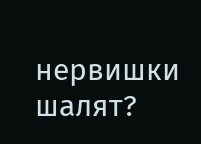нервишки шалят?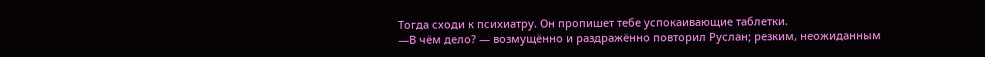Тогда сходи к психиатру. Он пропишет тебе успокаивающие таблетки.
—В чём дело? — возмущённо и раздражённо повторил Руслан; резким, неожиданным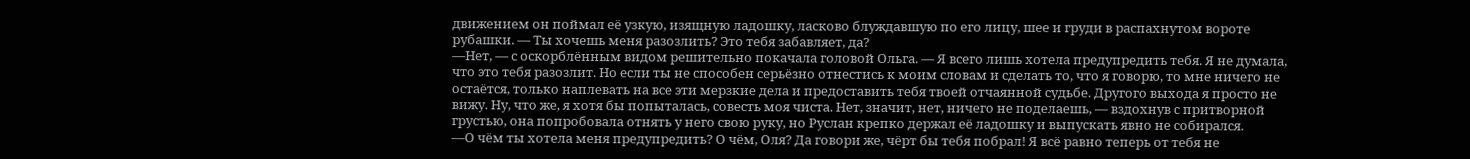движением он поймал её узкую, изящную ладошку, ласково блуждавшую по его лицу, шее и груди в распахнутом вороте рубашки. — Ты хочешь меня разозлить? Это тебя забавляет, да?
—Нет, — с оскорблённым видом решительно покачала головой Ольга. — Я всего лишь хотела предупредить тебя. Я не думала, что это тебя разозлит. Но если ты не способен серьёзно отнестись к моим словам и сделать то, что я говорю, то мне ничего не остаётся, только наплевать на все эти мерзкие дела и предоставить тебя твоей отчаянной судьбе. Другого выхода я просто не вижу. Ну, что же, я хотя бы попыталась, совесть моя чиста. Нет, значит, нет, ничего не поделаешь, — вздохнув с притворной грустью, она попробовала отнять у него свою руку, но Руслан крепко держал её ладошку и выпускать явно не собирался.
—О чём ты хотела меня предупредить? О чём, Оля? Да говори же, чёрт бы тебя побрал! Я всё равно теперь от тебя не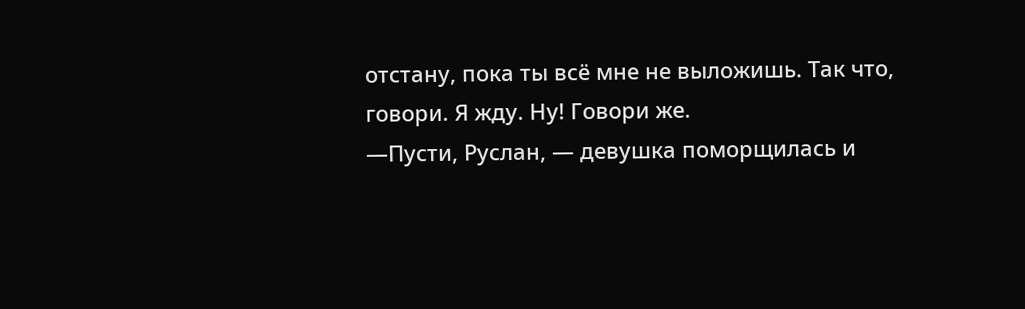отстану, пока ты всё мне не выложишь. Так что, говори. Я жду. Ну! Говори же.
—Пусти, Руслан, — девушка поморщилась и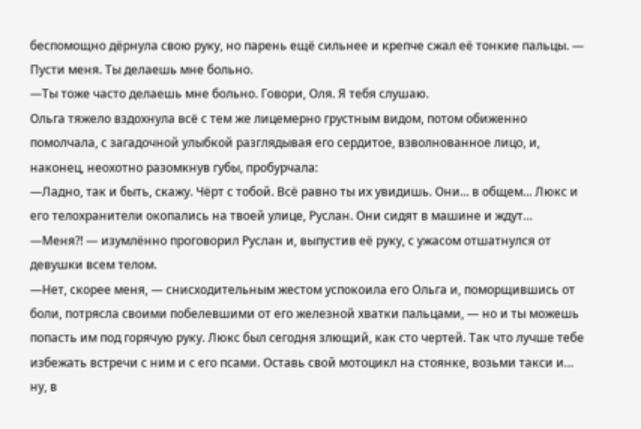беспомощно дёрнула свою руку, но парень ещё сильнее и крепче сжал её тонкие пальцы. — Пусти меня. Ты делаешь мне больно.
—Ты тоже часто делаешь мне больно. Говори, Оля. Я тебя слушаю.
Ольга тяжело вздохнула всё с тем же лицемерно грустным видом, потом обиженно помолчала, с загадочной улыбкой разглядывая его сердитое, взволнованное лицо, и, наконец, неохотно разомкнув губы, пробурчала:
—Ладно, так и быть, скажу. Чёрт с тобой. Всё равно ты их увидишь. Они... в общем... Люкс и его телохранители окопались на твоей улице, Руслан. Они сидят в машине и ждут…
—Меня?! — изумлённо проговорил Руслан и, выпустив её руку, с ужасом отшатнулся от девушки всем телом.
—Нет, скорее меня, — снисходительным жестом успокоила его Ольга и, поморщившись от боли, потрясла своими побелевшими от его железной хватки пальцами, — но и ты можешь попасть им под горячую руку. Люкс был сегодня злющий, как сто чертей. Так что лучше тебе избежать встречи с ним и с его псами. Оставь свой мотоцикл на стоянке, возьми такси и… ну, в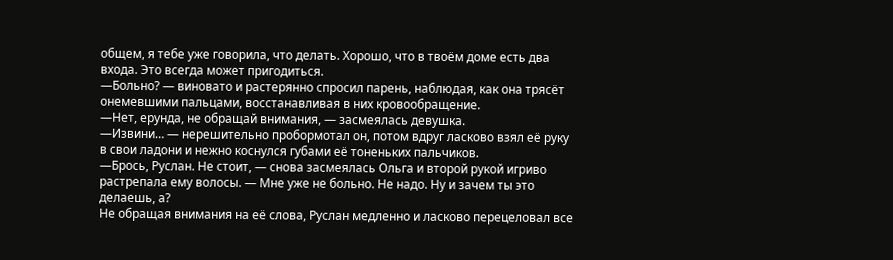общем, я тебе уже говорила, что делать. Хорошо, что в твоём доме есть два входа. Это всегда может пригодиться.
—Больно? — виновато и растерянно спросил парень, наблюдая, как она трясёт онемевшими пальцами, восстанавливая в них кровообращение.
—Нет, ерунда, не обращай внимания, — засмеялась девушка.
—Извини… — нерешительно пробормотал он, потом вдруг ласково взял её руку в свои ладони и нежно коснулся губами её тоненьких пальчиков.
—Брось, Руслан. Не стоит, — снова засмеялась Ольга и второй рукой игриво растрепала ему волосы. — Мне уже не больно. Не надо. Ну и зачем ты это делаешь, а?
Не обращая внимания на её слова, Руслан медленно и ласково перецеловал все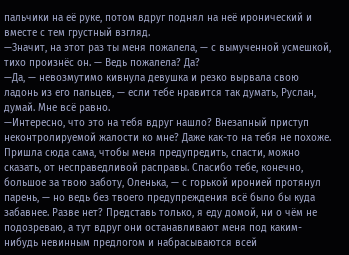пальчики на её руке, потом вдруг поднял на неё иронический и вместе с тем грустный взгляд.
—Значит, на этот раз ты меня пожалела, — с вымученной усмешкой, тихо произнёс он. — Ведь пожалела? Да?
—Да, — невозмутимо кивнула девушка и резко вырвала свою ладонь из его пальцев, — если тебе нравится так думать, Руслан, думай. Мне всё равно.
—Интересно, что это на тебя вдруг нашло? Внезапный приступ неконтролируемой жалости ко мне? Даже как-то на тебя не похоже. Пришла сюда сама, чтобы меня предупредить, спасти, можно сказать, от несправедливой расправы. Спасибо тебе, конечно, большое за твою заботу, Оленька, — с горькой иронией протянул парень, — но ведь без твоего предупреждения всё было бы куда забавнее. Разве нет? Представь только, я еду домой, ни о чём не подозреваю, а тут вдруг они останавливают меня под каким-нибудь невинным предлогом и набрасываются всей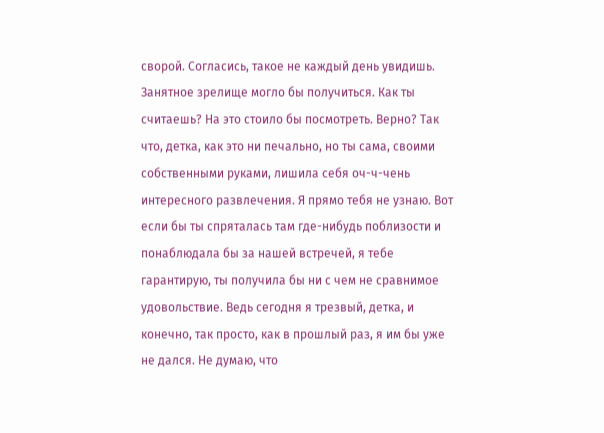сворой. Согласись, такое не каждый день увидишь. Занятное зрелище могло бы получиться. Как ты считаешь? На это стоило бы посмотреть. Верно? Так что, детка, как это ни печально, но ты сама, своими собственными руками, лишила себя оч-ч-чень интересного развлечения. Я прямо тебя не узнаю. Вот если бы ты спряталась там где-нибудь поблизости и понаблюдала бы за нашей встречей, я тебе гарантирую, ты получила бы ни с чем не сравнимое удовольствие. Ведь сегодня я трезвый, детка, и конечно, так просто, как в прошлый раз, я им бы уже не дался. Не думаю, что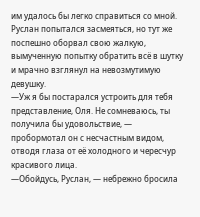им удалось бы легко справиться со мной.
Руслан попытался засмеяться, но тут же поспешно оборвал свою жалкую, вымученную попытку обратить всё в шутку и мрачно взглянул на невозмутимую девушку.
—Уж я бы постарался устроить для тебя представление, Оля. Не сомневаюсь, ты получила бы удовольствие, — пробормотал он с несчастным видом, отводя глаза от её холодного и чересчур красивого лица.
—Обойдусь, Руслан, — небрежно бросила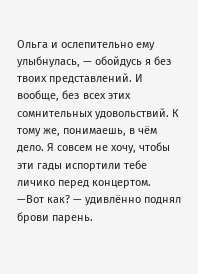Ольга и ослепительно ему улыбнулась, — обойдусь я без твоих представлений. И вообще, без всех этих сомнительных удовольствий. К тому же, понимаешь, в чём дело. Я совсем не хочу, чтобы эти гады испортили тебе личико перед концертом.
—Вот как? — удивлённо поднял брови парень.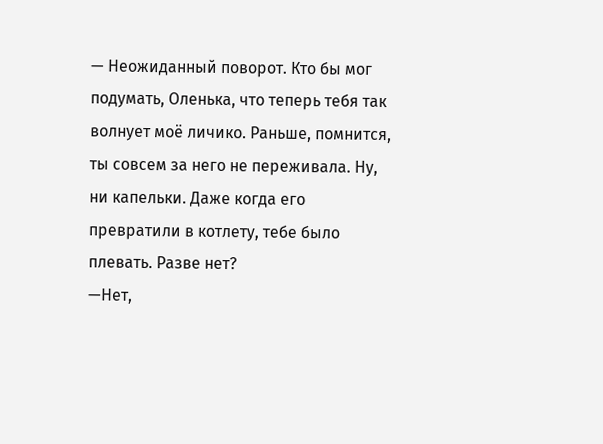— Неожиданный поворот. Кто бы мог подумать, Оленька, что теперь тебя так волнует моё личико. Раньше, помнится, ты совсем за него не переживала. Ну, ни капельки. Даже когда его превратили в котлету, тебе было плевать. Разве нет?
—Нет,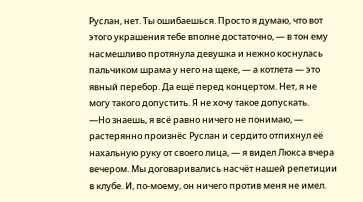Руслан, нет. Ты ошибаешься. Просто я думаю, что вот этого украшения тебе вполне достаточно, — в тон ему насмешливо протянула девушка и нежно коснулась пальчиком шрама у него на щеке, — а котлета — это явный перебор. Да ещё перед концертом. Нет, я не могу такого допустить. Я не хочу такое допускать.
—Но знаешь, я всё равно ничего не понимаю, — растерянно произнёс Руслан и сердито отпихнул её нахальную руку от своего лица, — я видел Люкса вчера вечером. Мы договаривались насчёт нашей репетиции в клубе. И, по-моему, он ничего против меня не имел.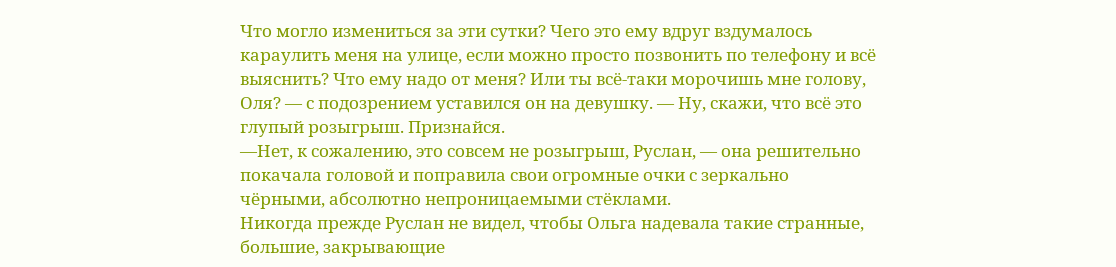Что могло измениться за эти сутки? Чего это ему вдруг вздумалось караулить меня на улице, если можно просто позвонить по телефону и всё выяснить? Что ему надо от меня? Или ты всё-таки морочишь мне голову, Оля? — с подозрением уставился он на девушку. — Ну, скажи, что всё это глупый розыгрыш. Признайся.
—Нет, к сожалению, это совсем не розыгрыш, Руслан, — она решительно покачала головой и поправила свои огромные очки с зеркально чёрными, абсолютно непроницаемыми стёклами.
Никогда прежде Руслан не видел, чтобы Ольга надевала такие странные, большие, закрывающие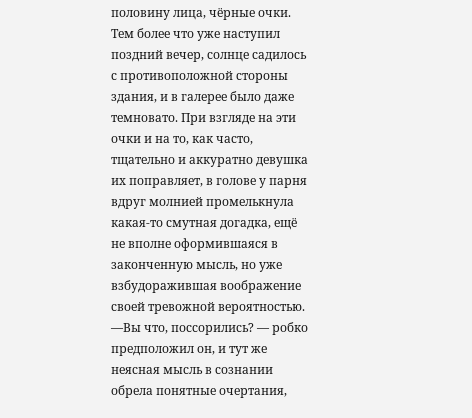половину лица, чёрные очки. Тем более что уже наступил поздний вечер, солнце садилось с противоположной стороны здания, и в галерее было даже темновато. При взгляде на эти очки и на то, как часто, тщательно и аккуратно девушка их поправляет, в голове у парня вдруг молнией промелькнула какая-то смутная догадка, ещё не вполне оформившаяся в законченную мысль, но уже взбудоражившая воображение своей тревожной вероятностью.
—Вы что, поссорились? — робко предположил он, и тут же неясная мысль в сознании обрела понятные очертания,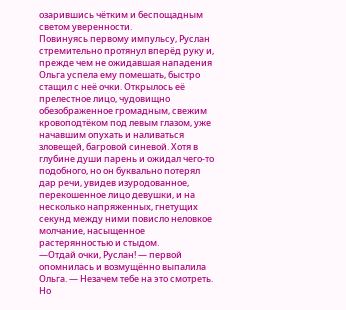озарившись чётким и беспощадным светом уверенности.
Повинуясь первому импульсу, Руслан стремительно протянул вперёд руку и, прежде чем не ожидавшая нападения Ольга успела ему помешать, быстро стащил с неё очки. Открылось её прелестное лицо, чудовищно обезображенное громадным, свежим кровоподтёком под левым глазом, уже начавшим опухать и наливаться зловещей, багровой синевой. Хотя в глубине души парень и ожидал чего-то подобного, но он буквально потерял дар речи, увидев изуродованное, перекошенное лицо девушки, и на несколько напряженных, гнетущих секунд между ними повисло неловкое молчание, насыщенное растерянностью и стыдом.
—Отдай очки, Руслан! — первой опомнилась и возмущённо выпалила Ольга. — Незачем тебе на это смотреть.
Но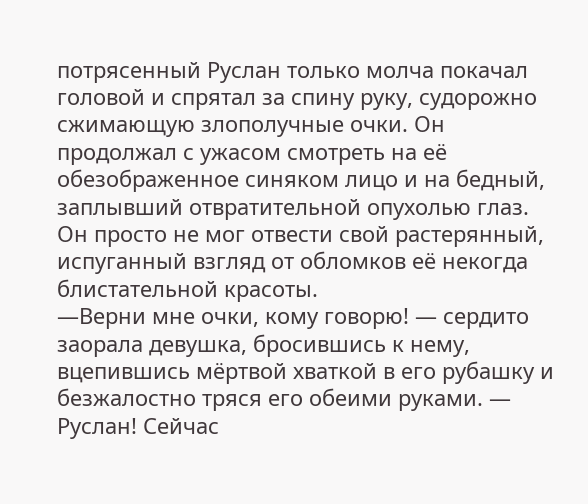потрясенный Руслан только молча покачал головой и спрятал за спину руку, судорожно сжимающую злополучные очки. Он продолжал с ужасом смотреть на её обезображенное синяком лицо и на бедный, заплывший отвратительной опухолью глаз. Он просто не мог отвести свой растерянный, испуганный взгляд от обломков её некогда блистательной красоты.
—Верни мне очки, кому говорю! — сердито заорала девушка, бросившись к нему, вцепившись мёртвой хваткой в его рубашку и безжалостно тряся его обеими руками. — Руслан! Сейчас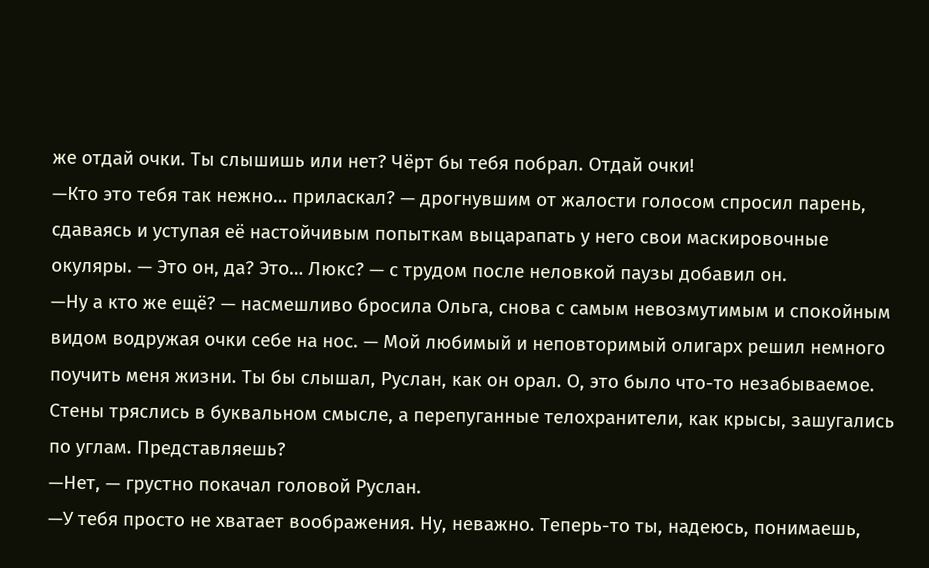же отдай очки. Ты слышишь или нет? Чёрт бы тебя побрал. Отдай очки!
—Кто это тебя так нежно… приласкал? — дрогнувшим от жалости голосом спросил парень, сдаваясь и уступая её настойчивым попыткам выцарапать у него свои маскировочные окуляры. — Это он, да? Это… Люкс? — с трудом после неловкой паузы добавил он.
—Ну а кто же ещё? — насмешливо бросила Ольга, снова с самым невозмутимым и спокойным видом водружая очки себе на нос. — Мой любимый и неповторимый олигарх решил немного поучить меня жизни. Ты бы слышал, Руслан, как он орал. О, это было что-то незабываемое. Стены тряслись в буквальном смысле, а перепуганные телохранители, как крысы, зашугались по углам. Представляешь?
—Нет, — грустно покачал головой Руслан.
—У тебя просто не хватает воображения. Ну, неважно. Теперь-то ты, надеюсь, понимаешь,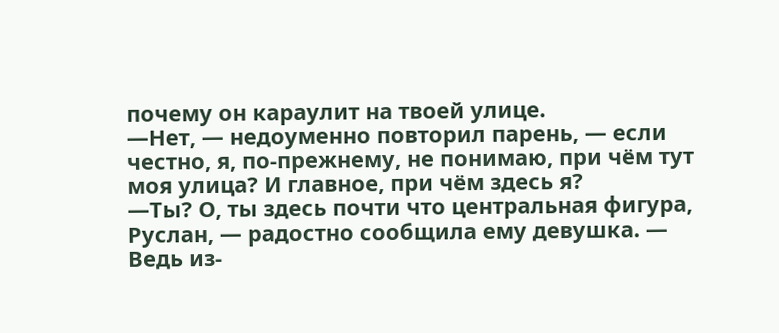почему он караулит на твоей улице.
—Нет, — недоуменно повторил парень, — если честно, я, по-прежнему, не понимаю, при чём тут моя улица? И главное, при чём здесь я?
—Ты? О, ты здесь почти что центральная фигура, Руслан, — радостно сообщила ему девушка. — Ведь из-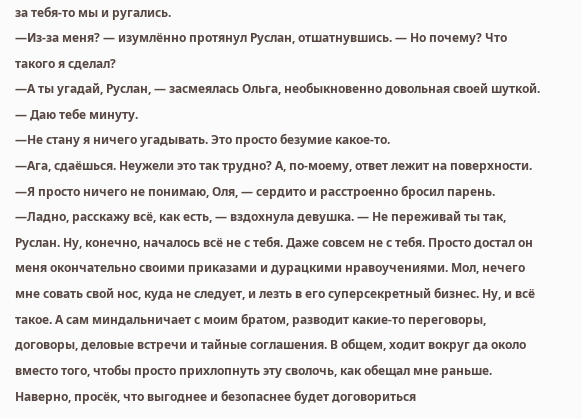за тебя-то мы и ругались.
—Из-за меня? — изумлённо протянул Руслан, отшатнувшись. — Но почему? Что такого я сделал?
—А ты угадай, Руслан, — засмеялась Ольга, необыкновенно довольная своей шуткой. — Даю тебе минуту.
—Не стану я ничего угадывать. Это просто безумие какое-то.
—Ага, сдаёшься. Неужели это так трудно? А, по-моему, ответ лежит на поверхности.
—Я просто ничего не понимаю, Оля, — сердито и расстроенно бросил парень.
—Ладно, расскажу всё, как есть, — вздохнула девушка. — Не переживай ты так, Руслан. Ну, конечно, началось всё не с тебя. Даже совсем не с тебя. Просто достал он меня окончательно своими приказами и дурацкими нравоучениями. Мол, нечего мне совать свой нос, куда не следует, и лезть в его суперсекретный бизнес. Ну, и всё такое. А сам миндальничает с моим братом, разводит какие-то переговоры, договоры, деловые встречи и тайные соглашения. В общем, ходит вокруг да около вместо того, чтобы просто прихлопнуть эту сволочь, как обещал мне раньше. Наверно, просёк, что выгоднее и безопаснее будет договориться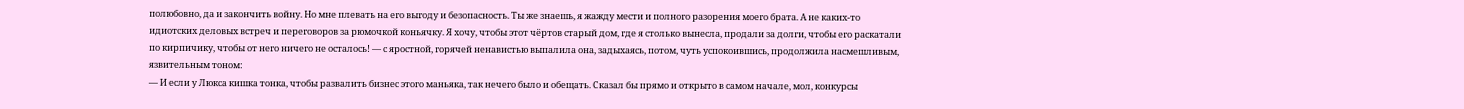полюбовно, да и закончить войну. Но мне плевать на его выгоду и безопасность. Ты же знаешь, я жажду мести и полного разорения моего брата. А не каких-то идиотских деловых встреч и переговоров за рюмочкой коньячку. Я хочу, чтобы этот чёртов старый дом, где я столько вынесла, продали за долги, чтобы его раскатали по кирпичику, чтобы от него ничего не осталось! — с яростной, горячей ненавистью выпалила она, задыхаясь, потом, чуть успокоившись, продолжила насмешливым, язвительным тоном:
— И если у Люкса кишка тонка, чтобы развалить бизнес этого маньяка, так нечего было и обещать. Сказал бы прямо и открыто в самом начале, мол, конкурсы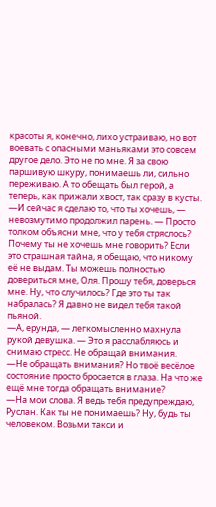красоты я, конечно, лихо устраиваю, но вот воевать с опасными маньяками это совсем другое дело. Это не по мне. Я за свою паршивую шкуру, понимаешь ли, сильно переживаю. А то обещать был герой, а теперь, как прижали хвост, так сразу в кусты.
—И сейчас я сделаю то, что ты хочешь, — невозмутимо продолжил парень. — Просто толком объясни мне, что у тебя стряслось? Почему ты не хочешь мне говорить? Если это страшная тайна, я обещаю, что никому её не выдам. Ты можешь полностью довериться мне, Оля. Прошу тебя, доверься мне. Ну, что случилось? Где это ты так набралась? Я давно не видел тебя такой пьяной.
—А, ерунда, — легкомысленно махнула рукой девушка. — Это я расслабляюсь и снимаю стресс. Не обращай внимания.
—Не обращать внимания? Но твоё весёлое состояние просто бросается в глаза. На что же ещё мне тогда обращать внимание?
—На мои слова. Я ведь тебя предупреждаю, Руслан. Как ты не понимаешь? Ну, будь ты человеком. Возьми такси и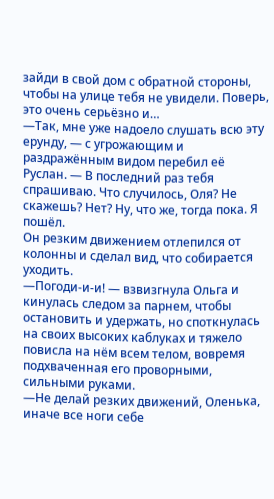зайди в свой дом с обратной стороны, чтобы на улице тебя не увидели. Поверь, это очень серьёзно и…
—Так, мне уже надоело слушать всю эту ерунду, — с угрожающим и раздражённым видом перебил её Руслан. — В последний раз тебя спрашиваю. Что случилось, Оля? Не скажешь? Нет? Ну, что же, тогда пока. Я пошёл.
Он резким движением отлепился от колонны и сделал вид, что собирается уходить.
—Погоди-и-и! — взвизгнула Ольга и кинулась следом за парнем, чтобы остановить и удержать, но споткнулась на своих высоких каблуках и тяжело повисла на нём всем телом, вовремя подхваченная его проворными, сильными руками.
—Не делай резких движений, Оленька, иначе все ноги себе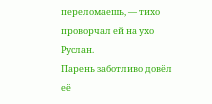переломаешь, — тихо проворчал ей на ухо Руслан.
Парень заботливо довёл её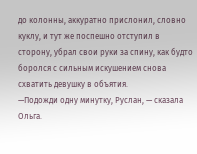до колонны, аккуратно прислонил, словно куклу, и тут же поспешно отступил в сторону, убрал свои руки за спину, как будто боролся с сильным искушением снова схватить девушку в объятия.
—Подожди одну минутку, Руслан, — сказала Ольга.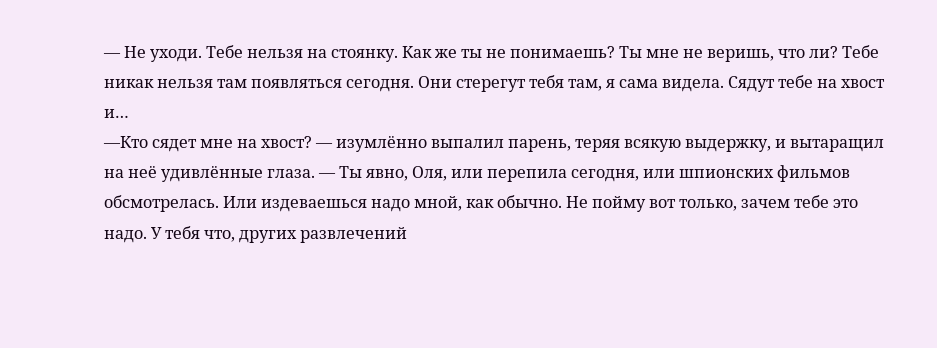— Не уходи. Тебе нельзя на стоянку. Как же ты не понимаешь? Ты мне не веришь, что ли? Тебе никак нельзя там появляться сегодня. Они стерегут тебя там, я сама видела. Сядут тебе на хвост и…
—Кто сядет мне на хвост? — изумлённо выпалил парень, теряя всякую выдержку, и вытаращил на неё удивлённые глаза. — Ты явно, Оля, или перепила сегодня, или шпионских фильмов обсмотрелась. Или издеваешься надо мной, как обычно. Не пойму вот только, зачем тебе это надо. У тебя что, других развлечений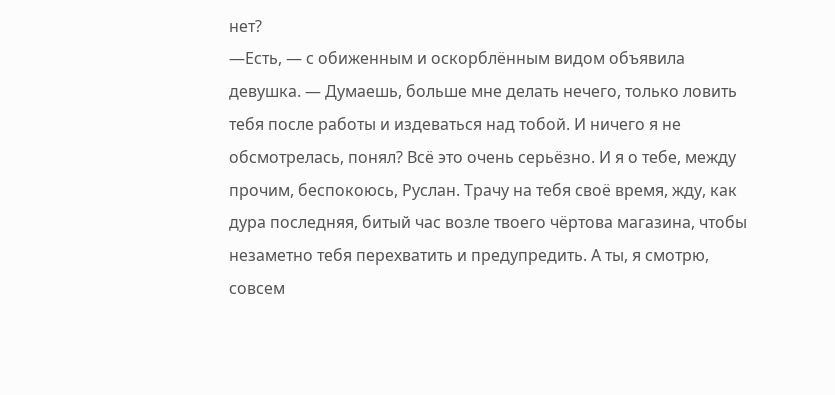нет?
—Есть, — с обиженным и оскорблённым видом объявила девушка. — Думаешь, больше мне делать нечего, только ловить тебя после работы и издеваться над тобой. И ничего я не обсмотрелась, понял? Всё это очень серьёзно. И я о тебе, между прочим, беспокоюсь, Руслан. Трачу на тебя своё время, жду, как дура последняя, битый час возле твоего чёртова магазина, чтобы незаметно тебя перехватить и предупредить. А ты, я смотрю, совсем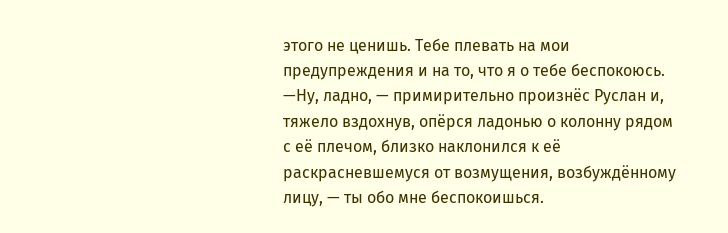этого не ценишь. Тебе плевать на мои предупреждения и на то, что я о тебе беспокоюсь.
—Ну, ладно, — примирительно произнёс Руслан и, тяжело вздохнув, опёрся ладонью о колонну рядом с её плечом, близко наклонился к её раскрасневшемуся от возмущения, возбуждённому лицу, — ты обо мне беспокоишься.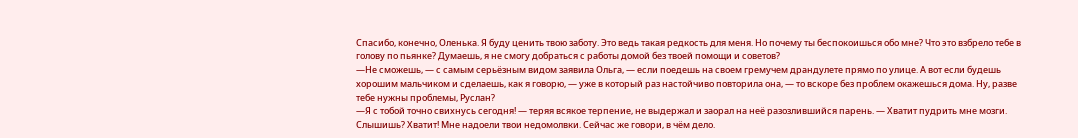Спасибо, конечно, Оленька. Я буду ценить твою заботу. Это ведь такая редкость для меня. Но почему ты беспокоишься обо мне? Что это взбрело тебе в голову по пьянке? Думаешь, я не смогу добраться с работы домой без твоей помощи и советов?
—Не сможешь, — с самым серьёзным видом заявила Ольга, — если поедешь на своем гремучем драндулете прямо по улице. А вот если будешь хорошим мальчиком и сделаешь, как я говорю, — уже в который раз настойчиво повторила она, — то вскоре без проблем окажешься дома. Ну, разве тебе нужны проблемы, Руслан?
—Я с тобой точно свихнусь сегодня! — теряя всякое терпение, не выдержал и заорал на неё разозлившийся парень. — Хватит пудрить мне мозги. Слышишь? Хватит! Мне надоели твои недомолвки. Сейчас же говори, в чём дело.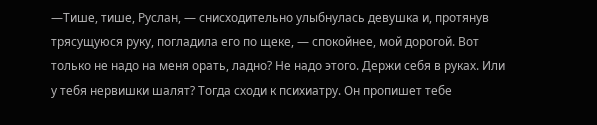—Тише, тише, Руслан, — снисходительно улыбнулась девушка и, протянув трясущуюся руку, погладила его по щеке, — спокойнее, мой дорогой. Вот только не надо на меня орать, ладно? Не надо этого. Держи себя в руках. Или у тебя нервишки шалят? Тогда сходи к психиатру. Он пропишет тебе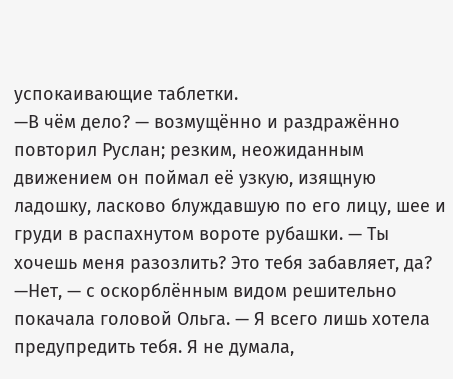успокаивающие таблетки.
—В чём дело? — возмущённо и раздражённо повторил Руслан; резким, неожиданным движением он поймал её узкую, изящную ладошку, ласково блуждавшую по его лицу, шее и груди в распахнутом вороте рубашки. — Ты хочешь меня разозлить? Это тебя забавляет, да?
—Нет, — с оскорблённым видом решительно покачала головой Ольга. — Я всего лишь хотела предупредить тебя. Я не думала,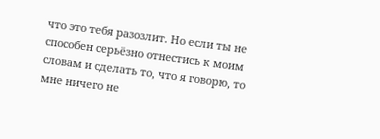что это тебя разозлит. Но если ты не способен серьёзно отнестись к моим словам и сделать то, что я говорю, то мне ничего не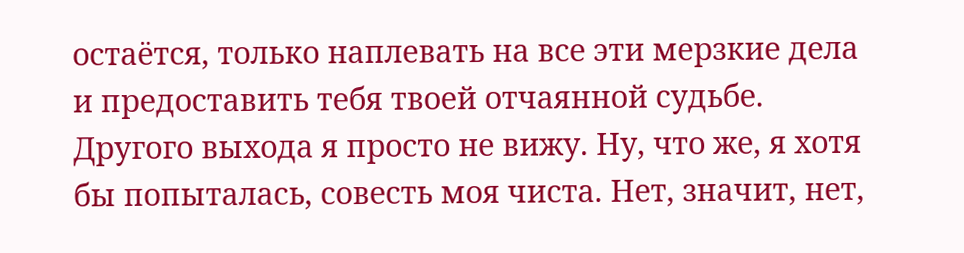остаётся, только наплевать на все эти мерзкие дела и предоставить тебя твоей отчаянной судьбе. Другого выхода я просто не вижу. Ну, что же, я хотя бы попыталась, совесть моя чиста. Нет, значит, нет,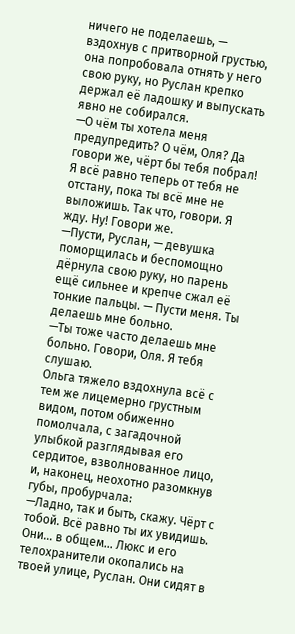ничего не поделаешь, — вздохнув с притворной грустью, она попробовала отнять у него свою руку, но Руслан крепко держал её ладошку и выпускать явно не собирался.
—О чём ты хотела меня предупредить? О чём, Оля? Да говори же, чёрт бы тебя побрал! Я всё равно теперь от тебя не отстану, пока ты всё мне не выложишь. Так что, говори. Я жду. Ну! Говори же.
—Пусти, Руслан, — девушка поморщилась и беспомощно дёрнула свою руку, но парень ещё сильнее и крепче сжал её тонкие пальцы. — Пусти меня. Ты делаешь мне больно.
—Ты тоже часто делаешь мне больно. Говори, Оля. Я тебя слушаю.
Ольга тяжело вздохнула всё с тем же лицемерно грустным видом, потом обиженно помолчала, с загадочной улыбкой разглядывая его сердитое, взволнованное лицо, и, наконец, неохотно разомкнув губы, пробурчала:
—Ладно, так и быть, скажу. Чёрт с тобой. Всё равно ты их увидишь. Они... в общем... Люкс и его телохранители окопались на твоей улице, Руслан. Они сидят в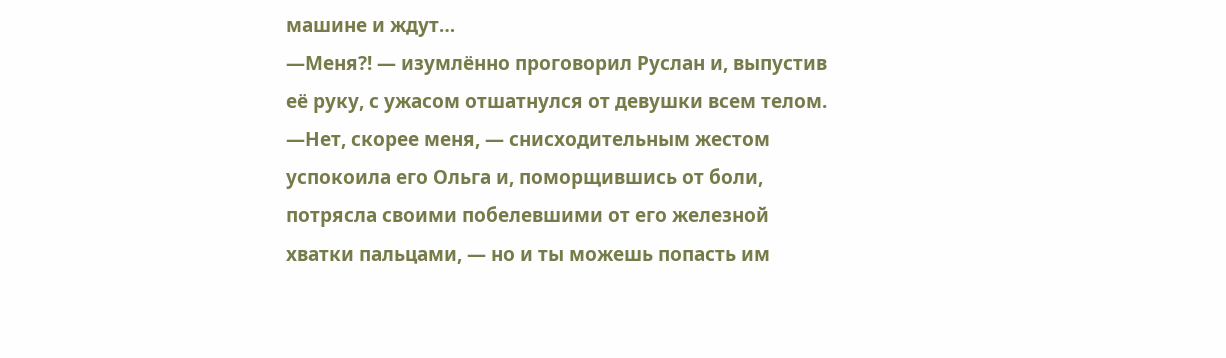машине и ждут…
—Меня?! — изумлённо проговорил Руслан и, выпустив её руку, с ужасом отшатнулся от девушки всем телом.
—Нет, скорее меня, — снисходительным жестом успокоила его Ольга и, поморщившись от боли, потрясла своими побелевшими от его железной хватки пальцами, — но и ты можешь попасть им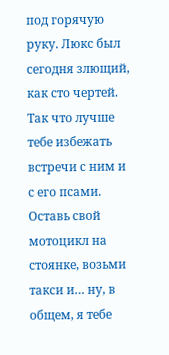под горячую руку. Люкс был сегодня злющий, как сто чертей. Так что лучше тебе избежать встречи с ним и с его псами. Оставь свой мотоцикл на стоянке, возьми такси и… ну, в общем, я тебе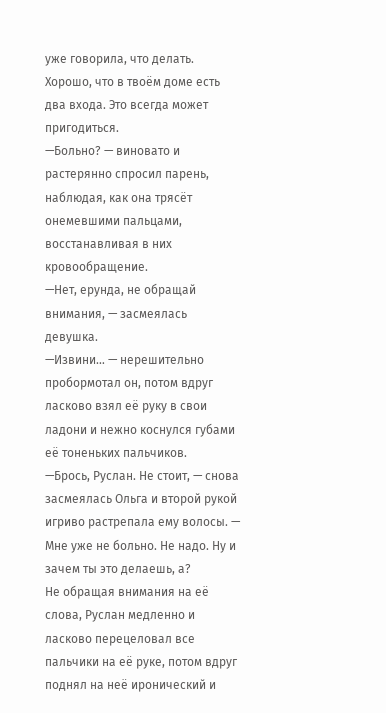уже говорила, что делать. Хорошо, что в твоём доме есть два входа. Это всегда может пригодиться.
—Больно? — виновато и растерянно спросил парень, наблюдая, как она трясёт онемевшими пальцами, восстанавливая в них кровообращение.
—Нет, ерунда, не обращай внимания, — засмеялась девушка.
—Извини… — нерешительно пробормотал он, потом вдруг ласково взял её руку в свои ладони и нежно коснулся губами её тоненьких пальчиков.
—Брось, Руслан. Не стоит, — снова засмеялась Ольга и второй рукой игриво растрепала ему волосы. — Мне уже не больно. Не надо. Ну и зачем ты это делаешь, а?
Не обращая внимания на её слова, Руслан медленно и ласково перецеловал все пальчики на её руке, потом вдруг поднял на неё иронический и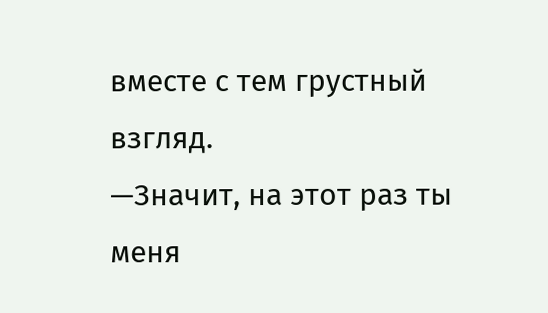вместе с тем грустный взгляд.
—Значит, на этот раз ты меня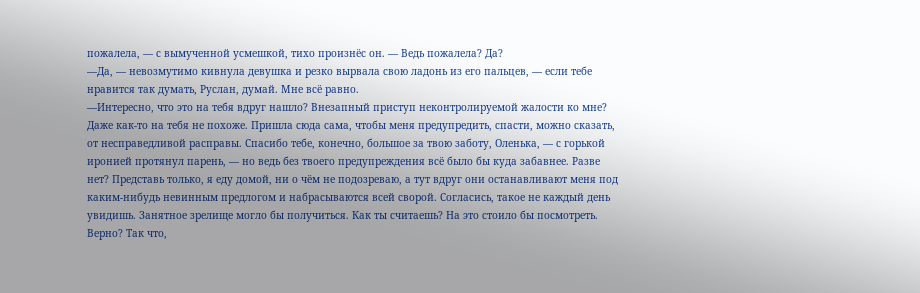пожалела, — с вымученной усмешкой, тихо произнёс он. — Ведь пожалела? Да?
—Да, — невозмутимо кивнула девушка и резко вырвала свою ладонь из его пальцев, — если тебе нравится так думать, Руслан, думай. Мне всё равно.
—Интересно, что это на тебя вдруг нашло? Внезапный приступ неконтролируемой жалости ко мне? Даже как-то на тебя не похоже. Пришла сюда сама, чтобы меня предупредить, спасти, можно сказать, от несправедливой расправы. Спасибо тебе, конечно, большое за твою заботу, Оленька, — с горькой иронией протянул парень, — но ведь без твоего предупреждения всё было бы куда забавнее. Разве нет? Представь только, я еду домой, ни о чём не подозреваю, а тут вдруг они останавливают меня под каким-нибудь невинным предлогом и набрасываются всей сворой. Согласись, такое не каждый день увидишь. Занятное зрелище могло бы получиться. Как ты считаешь? На это стоило бы посмотреть. Верно? Так что,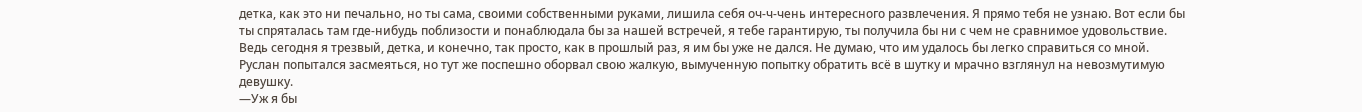детка, как это ни печально, но ты сама, своими собственными руками, лишила себя оч-ч-чень интересного развлечения. Я прямо тебя не узнаю. Вот если бы ты спряталась там где-нибудь поблизости и понаблюдала бы за нашей встречей, я тебе гарантирую, ты получила бы ни с чем не сравнимое удовольствие. Ведь сегодня я трезвый, детка, и конечно, так просто, как в прошлый раз, я им бы уже не дался. Не думаю, что им удалось бы легко справиться со мной.
Руслан попытался засмеяться, но тут же поспешно оборвал свою жалкую, вымученную попытку обратить всё в шутку и мрачно взглянул на невозмутимую девушку.
—Уж я бы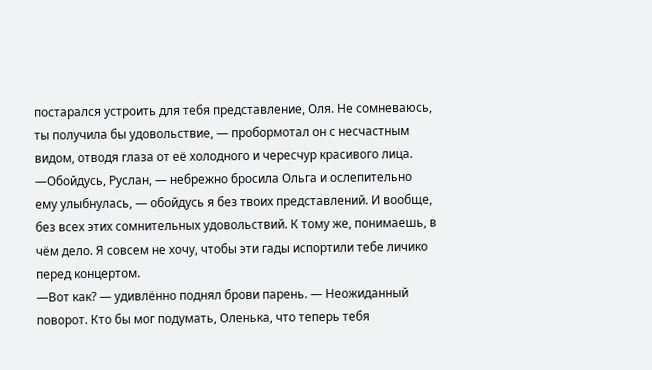постарался устроить для тебя представление, Оля. Не сомневаюсь, ты получила бы удовольствие, — пробормотал он с несчастным видом, отводя глаза от её холодного и чересчур красивого лица.
—Обойдусь, Руслан, — небрежно бросила Ольга и ослепительно ему улыбнулась, — обойдусь я без твоих представлений. И вообще, без всех этих сомнительных удовольствий. К тому же, понимаешь, в чём дело. Я совсем не хочу, чтобы эти гады испортили тебе личико перед концертом.
—Вот как? — удивлённо поднял брови парень. — Неожиданный поворот. Кто бы мог подумать, Оленька, что теперь тебя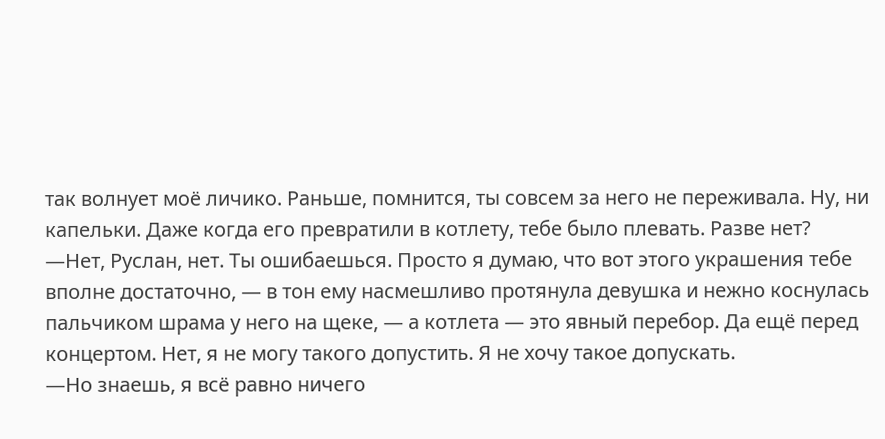так волнует моё личико. Раньше, помнится, ты совсем за него не переживала. Ну, ни капельки. Даже когда его превратили в котлету, тебе было плевать. Разве нет?
—Нет, Руслан, нет. Ты ошибаешься. Просто я думаю, что вот этого украшения тебе вполне достаточно, — в тон ему насмешливо протянула девушка и нежно коснулась пальчиком шрама у него на щеке, — а котлета — это явный перебор. Да ещё перед концертом. Нет, я не могу такого допустить. Я не хочу такое допускать.
—Но знаешь, я всё равно ничего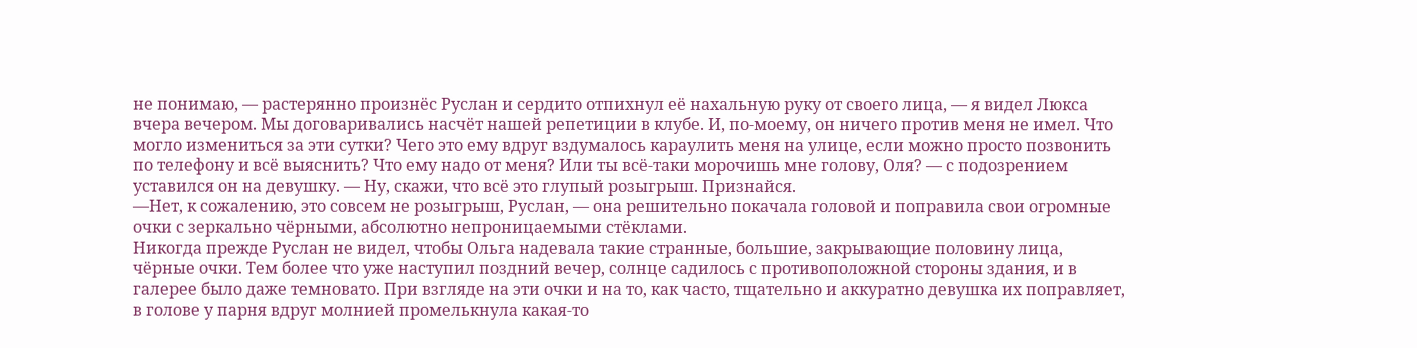не понимаю, — растерянно произнёс Руслан и сердито отпихнул её нахальную руку от своего лица, — я видел Люкса вчера вечером. Мы договаривались насчёт нашей репетиции в клубе. И, по-моему, он ничего против меня не имел. Что могло измениться за эти сутки? Чего это ему вдруг вздумалось караулить меня на улице, если можно просто позвонить по телефону и всё выяснить? Что ему надо от меня? Или ты всё-таки морочишь мне голову, Оля? — с подозрением уставился он на девушку. — Ну, скажи, что всё это глупый розыгрыш. Признайся.
—Нет, к сожалению, это совсем не розыгрыш, Руслан, — она решительно покачала головой и поправила свои огромные очки с зеркально чёрными, абсолютно непроницаемыми стёклами.
Никогда прежде Руслан не видел, чтобы Ольга надевала такие странные, большие, закрывающие половину лица, чёрные очки. Тем более что уже наступил поздний вечер, солнце садилось с противоположной стороны здания, и в галерее было даже темновато. При взгляде на эти очки и на то, как часто, тщательно и аккуратно девушка их поправляет, в голове у парня вдруг молнией промелькнула какая-то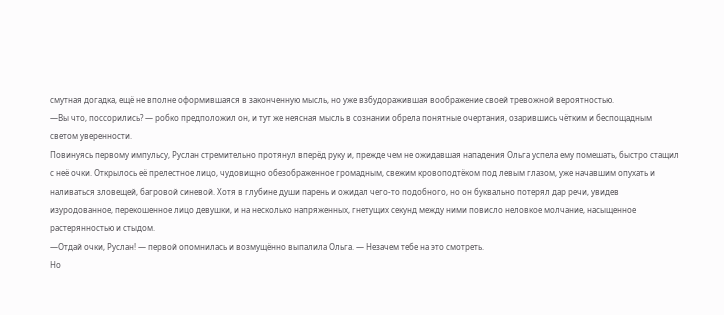смутная догадка, ещё не вполне оформившаяся в законченную мысль, но уже взбудоражившая воображение своей тревожной вероятностью.
—Вы что, поссорились? — робко предположил он, и тут же неясная мысль в сознании обрела понятные очертания, озарившись чётким и беспощадным светом уверенности.
Повинуясь первому импульсу, Руслан стремительно протянул вперёд руку и, прежде чем не ожидавшая нападения Ольга успела ему помешать, быстро стащил с неё очки. Открылось её прелестное лицо, чудовищно обезображенное громадным, свежим кровоподтёком под левым глазом, уже начавшим опухать и наливаться зловещей, багровой синевой. Хотя в глубине души парень и ожидал чего-то подобного, но он буквально потерял дар речи, увидев изуродованное, перекошенное лицо девушки, и на несколько напряженных, гнетущих секунд между ними повисло неловкое молчание, насыщенное растерянностью и стыдом.
—Отдай очки, Руслан! — первой опомнилась и возмущённо выпалила Ольга. — Незачем тебе на это смотреть.
Но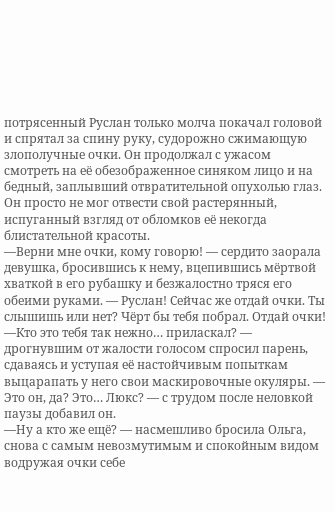потрясенный Руслан только молча покачал головой и спрятал за спину руку, судорожно сжимающую злополучные очки. Он продолжал с ужасом смотреть на её обезображенное синяком лицо и на бедный, заплывший отвратительной опухолью глаз. Он просто не мог отвести свой растерянный, испуганный взгляд от обломков её некогда блистательной красоты.
—Верни мне очки, кому говорю! — сердито заорала девушка, бросившись к нему, вцепившись мёртвой хваткой в его рубашку и безжалостно тряся его обеими руками. — Руслан! Сейчас же отдай очки. Ты слышишь или нет? Чёрт бы тебя побрал. Отдай очки!
—Кто это тебя так нежно… приласкал? — дрогнувшим от жалости голосом спросил парень, сдаваясь и уступая её настойчивым попыткам выцарапать у него свои маскировочные окуляры. — Это он, да? Это… Люкс? — с трудом после неловкой паузы добавил он.
—Ну а кто же ещё? — насмешливо бросила Ольга, снова с самым невозмутимым и спокойным видом водружая очки себе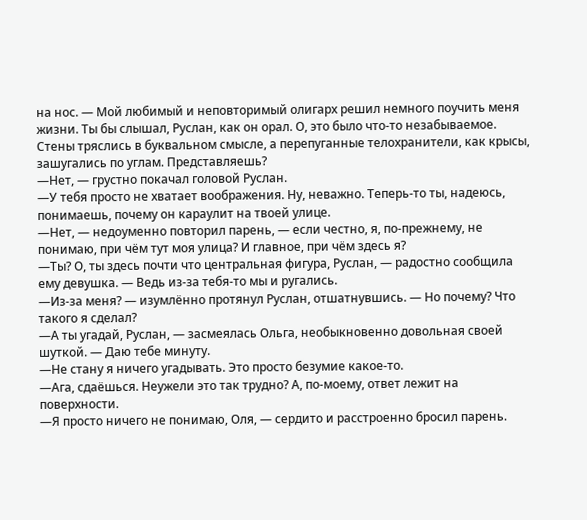на нос. — Мой любимый и неповторимый олигарх решил немного поучить меня жизни. Ты бы слышал, Руслан, как он орал. О, это было что-то незабываемое. Стены тряслись в буквальном смысле, а перепуганные телохранители, как крысы, зашугались по углам. Представляешь?
—Нет, — грустно покачал головой Руслан.
—У тебя просто не хватает воображения. Ну, неважно. Теперь-то ты, надеюсь, понимаешь, почему он караулит на твоей улице.
—Нет, — недоуменно повторил парень, — если честно, я, по-прежнему, не понимаю, при чём тут моя улица? И главное, при чём здесь я?
—Ты? О, ты здесь почти что центральная фигура, Руслан, — радостно сообщила ему девушка. — Ведь из-за тебя-то мы и ругались.
—Из-за меня? — изумлённо протянул Руслан, отшатнувшись. — Но почему? Что такого я сделал?
—А ты угадай, Руслан, — засмеялась Ольга, необыкновенно довольная своей шуткой. — Даю тебе минуту.
—Не стану я ничего угадывать. Это просто безумие какое-то.
—Ага, сдаёшься. Неужели это так трудно? А, по-моему, ответ лежит на поверхности.
—Я просто ничего не понимаю, Оля, — сердито и расстроенно бросил парень.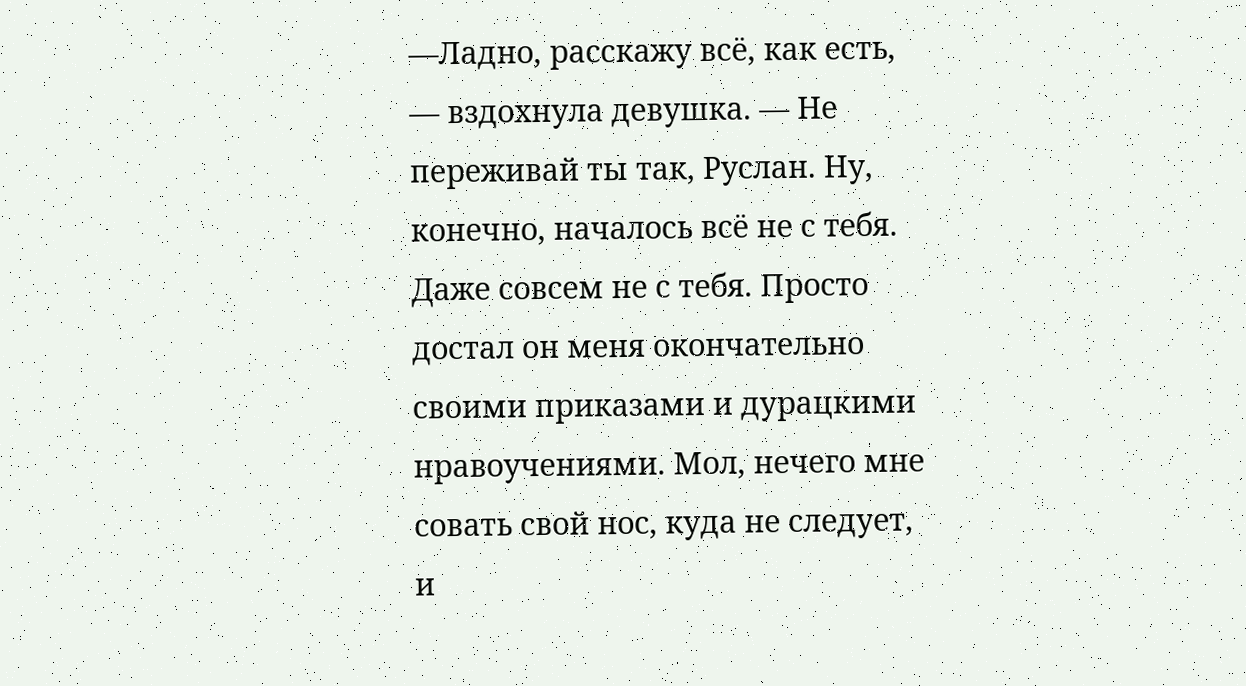—Ладно, расскажу всё, как есть, — вздохнула девушка. — Не переживай ты так, Руслан. Ну, конечно, началось всё не с тебя. Даже совсем не с тебя. Просто достал он меня окончательно своими приказами и дурацкими нравоучениями. Мол, нечего мне совать свой нос, куда не следует, и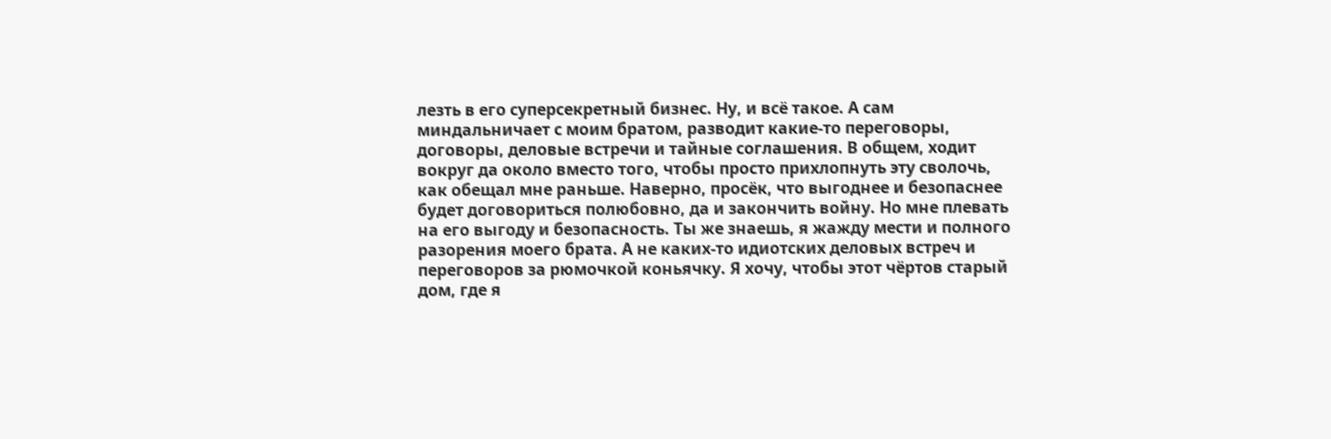лезть в его суперсекретный бизнес. Ну, и всё такое. А сам миндальничает с моим братом, разводит какие-то переговоры, договоры, деловые встречи и тайные соглашения. В общем, ходит вокруг да около вместо того, чтобы просто прихлопнуть эту сволочь, как обещал мне раньше. Наверно, просёк, что выгоднее и безопаснее будет договориться полюбовно, да и закончить войну. Но мне плевать на его выгоду и безопасность. Ты же знаешь, я жажду мести и полного разорения моего брата. А не каких-то идиотских деловых встреч и переговоров за рюмочкой коньячку. Я хочу, чтобы этот чёртов старый дом, где я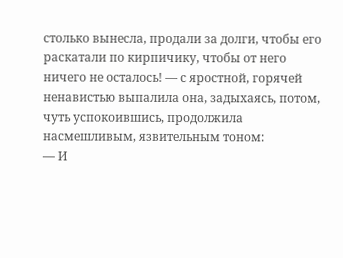столько вынесла, продали за долги, чтобы его раскатали по кирпичику, чтобы от него ничего не осталось! — с яростной, горячей ненавистью выпалила она, задыхаясь, потом, чуть успокоившись, продолжила насмешливым, язвительным тоном:
— И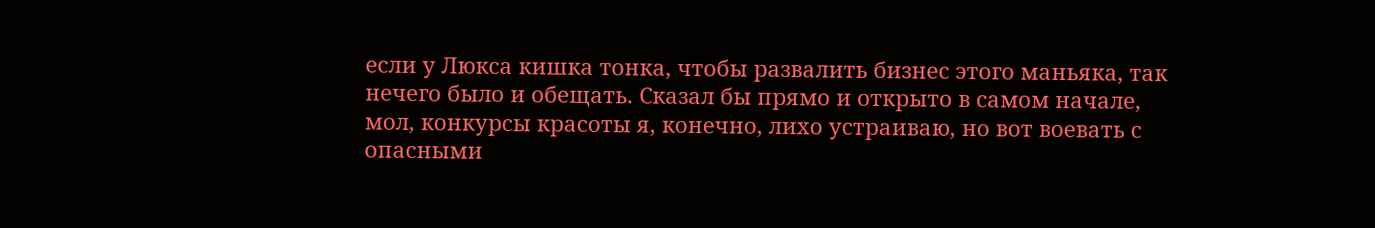если у Люкса кишка тонка, чтобы развалить бизнес этого маньяка, так нечего было и обещать. Сказал бы прямо и открыто в самом начале, мол, конкурсы красоты я, конечно, лихо устраиваю, но вот воевать с опасными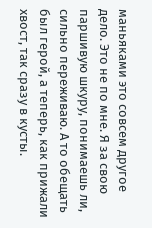маньяками это совсем другое дело. Это не по мне. Я за свою паршивую шкуру, понимаешь ли, сильно переживаю. А то обещать был герой, а теперь, как прижали хвост, так сразу в кусты.